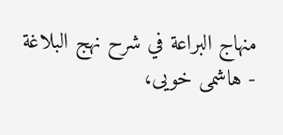منهاج البراعة في شرح نهج البلاغة - هاشمى خويى،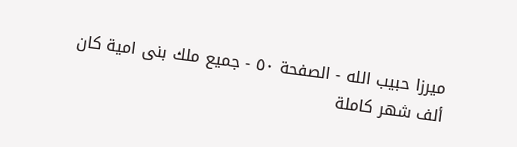ميرزا حبيب الله - الصفحة ٥٠ - جميع ملك بنى امية كان ألف شهر كاملة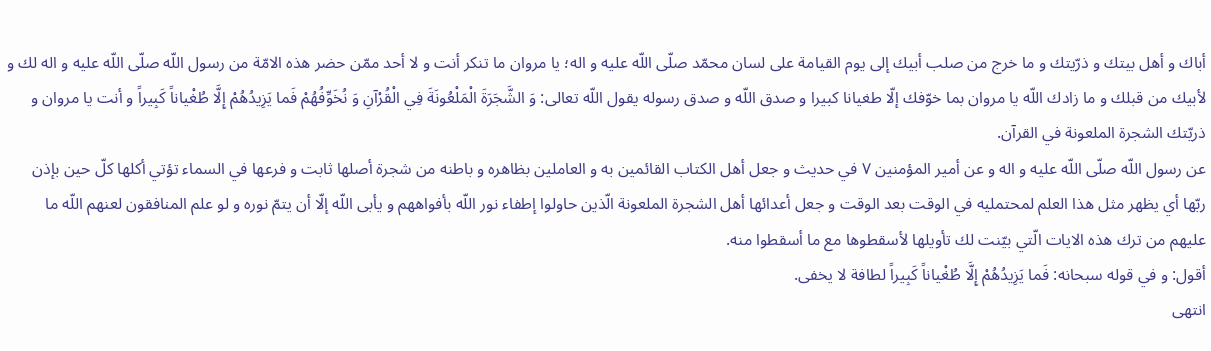أباك و أهل بيتك و ذرّيتك و ما خرج من صلب أبيك إلى يوم القيامة على لسان محمّد صلّى اللّه عليه و اله؛ يا مروان ما تنكر أنت و لا أحد ممّن حضر هذه الامّة من رسول اللّه صلّى اللّه عليه و اله لك و لأبيك من قبلك و ما زادك اللّه يا مروان بما خوّفك إلّا طغيانا كبيرا و صدق اللّه و صدق رسوله يقول اللّه تعالى: وَ الشَّجَرَةَ الْمَلْعُونَةَ فِي الْقُرْآنِ وَ نُخَوِّفُهُمْ فَما يَزِيدُهُمْ إِلَّا طُغْياناً كَبِيراً و أنت يا مروان و ذريّتك الشجرة الملعونة في القرآن.
عن رسول اللّه صلّى اللّه عليه و اله و عن أمير المؤمنين ٧ في حديث و جعل أهل الكتاب القائمين به و العاملين بظاهره و باطنه من شجرة أصلها ثابت و فرعها في السماء تؤتي أكلها كلّ حين بإذن ربّها أي يظهر مثل هذا العلم لمحتمليه في الوقت بعد الوقت و جعل أعدائها أهل الشجرة الملعونة الّذين حاولوا إطفاء نور اللّه بأفواههم و يأبى اللّه إلّا أن يتمّ نوره و لو علم المنافقون لعنهم اللّه ما عليهم من ترك هذه الايات الّتي بيّنت لك تأويلها لأسقطوها مع ما أسقطوا منه.
أقول: و في قوله سبحانه: فَما يَزِيدُهُمْ إِلَّا طُغْياناً كَبِيراً لطافة لا يخفى.
انتهى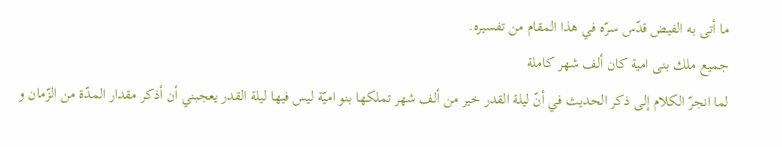ما أتى به الفيض قدّس سرّه في هذا المقام من تفسيره.
جميع ملك بنى امية كان ألف شهر كاملة
لما انجرّ الكلام إلى ذكر الحديث في أنّ ليلة القدر خير من ألف شهر تملكها بنو اميّة ليس فيها ليلة القدر يعجبني أن أذكر مقدار المدّة من الزّمان و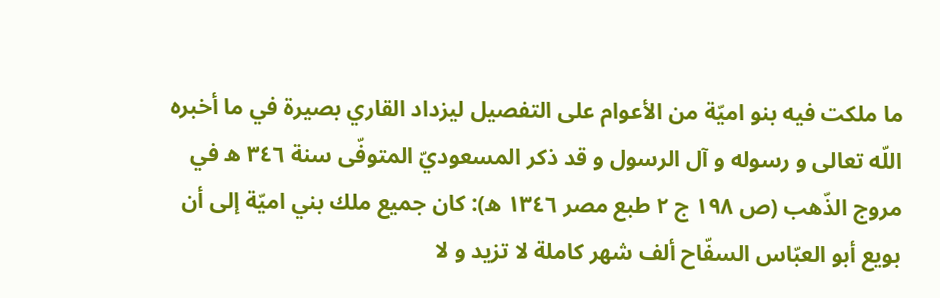ما ملكت فيه بنو اميّة من الأعوام على التفصيل ليزداد القاري بصيرة في ما أخبره اللّه تعالى و رسوله و آل الرسول و قد ذكر المسعوديّ المتوفّى سنة ٣٤٦ ه في مروج الذّهب (ص ١٩٨ ج ٢ طبع مصر ١٣٤٦ ه): كان جميع ملك بني اميّة إلى أن بويع أبو العبّاس السفّاح ألف شهر كاملة لا تزيد و لا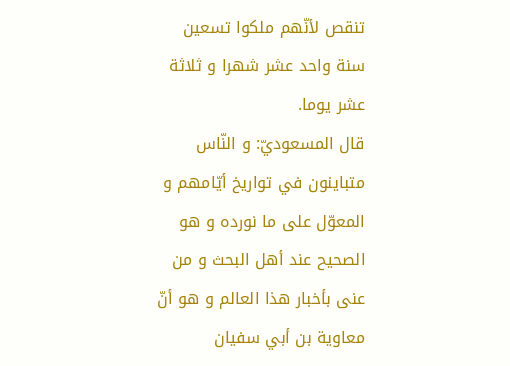تنقص لأنّهم ملكوا تسعين سنة واحد عشر شهرا و ثلاثة عشر يوما.
قال المسعوديّ: و النّاس متباينون في تواريخ أيّامهم و المعوّل على ما نورده و هو الصحيح عند أهل البحث و من عنى بأخبار هذا العالم و هو أنّ معاوية بن أبي سفيان